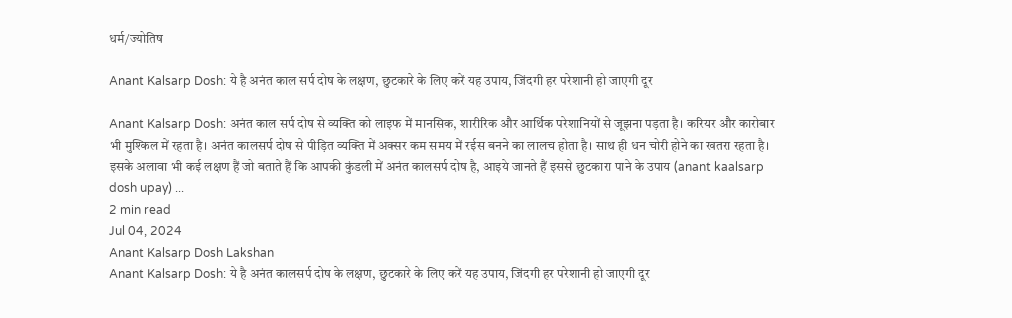धर्म/ज्योतिष

Anant Kalsarp Dosh: ये है अनंत काल सर्प दोष के लक्षण, छुटकारे के लिए करें यह उपाय, जिंदगी हर परेशानी हो जाएगी दूर

Anant Kalsarp Dosh: अनंत काल सर्प दोष से व्यक्ति को लाइफ में मानसिक, शारीरिक और आर्थिक परेशानियों से जूझना पड़ता है। करियर और कारोबार भी मुश्किल में रहता है। अनंत कालसर्प दोष से पीड़ित व्यक्ति में अक्सर कम समय में रईस बनने का लालच होता है। साथ ही धन चोरी होने का खतरा रहता है। इसके अलावा भी कई लक्षण हैं जो बताते हैं कि आपकी कुंडली में अनंत कालसर्प दोष है, आइये जानते हैं इससे छुटकारा पाने के उपाय (anant kaalsarp dosh upay) ...
2 min read
Jul 04, 2024
Anant Kalsarp Dosh Lakshan
Anant Kalsarp Dosh: ये है अनंत कालसर्प दोष के लक्षण, छुटकारे के लिए करें यह उपाय, जिंदगी हर परेशानी हो जाएगी दूर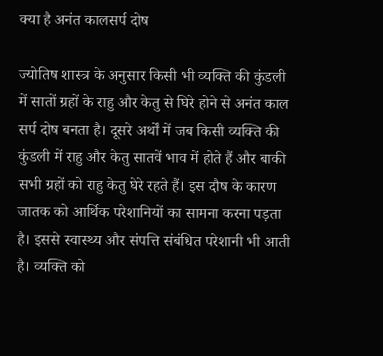क्‍या है अनंत कालसर्प दोष

ज्‍योतिष शास्त्र के अनुसार किसी भी व्‍यक्‍ति की कुंडली में सातों ग्रहों के राहु और केतु से घिरे होने से अनंत काल सर्प दोष बनता है। दूसरे अर्थों में जब किसी व्यक्ति की कुंडली में राहु और केतु सातवें भाव में होते हैं और बाकी सभी ग्रहों को राहु केतु घेरे रहते हैं। इस दौष के कारण जातक को आर्थिक परेशानियों का सामना करना पड़ता है। इससे स्वास्थ्य और संपत्ति संबंधित परेशानी भी आती है। व्‍यक्‍ति को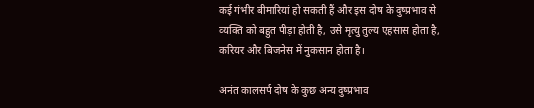कई गंभीर बीमारियां हो सकती हैं और इस दोष के दुष्‍प्रभाव से व्‍यक्‍ति को बहुत पीड़ा होती है, उसे मृत्‍यु तुल्य एहसास होता है, करियर और बिजनेस में नुकसान होता है।

अनंत कालसर्प दोष के कुछ अन्य दुष्प्रभाव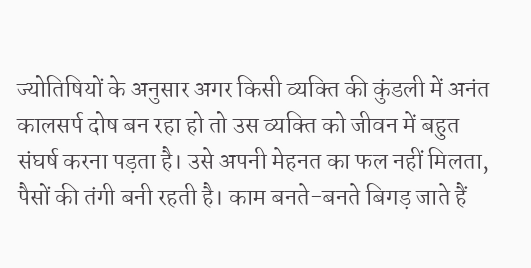ज्योतिषियों के अनुसार अगर किसी व्‍यक्‍ति की कुंडली में अनंत कालसर्प दोष बन रहा हो तो उस व्‍यक्‍ति को जीवन में बहुत संघर्ष करना पड़ता है। उसे अपनी मेहनत का फल नहीं मिलता, पैसों की तंगी बनी रहती है। काम बनते-बनते बिगड़ जाते हैं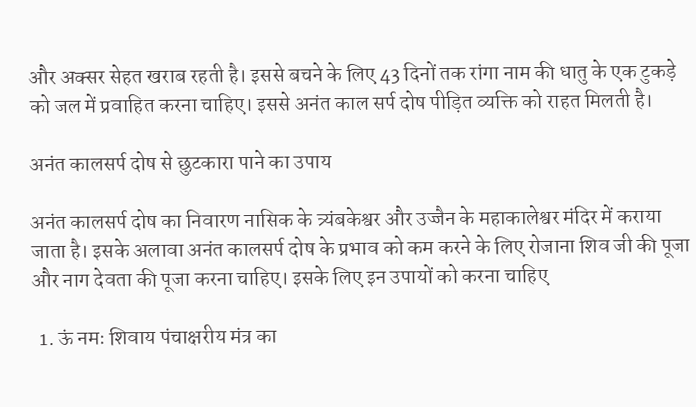और अक्सर सेहत खराब रहती है। इससे बचने के लिए 43 दिनों तक रांगा नाम की धातु के एक टुकड़े को जल में प्रवाहित करना चाहिए। इससे अनंत काल सर्प दोष पीड़ित व्यक्ति को राहत मिलती है।

अनंत कालसर्प दोष से छुटकारा पाने का उपाय

अनंत कालसर्प दोष का निवारण नासिक के त्र्यंबकेश्वर और उज्जैन के महाकालेश्वर मंदिर में कराया जाता है। इसके अलावा अनंत कालसर्प दोष के प्रभाव को कम करने के लिए रोजाना शिव जी की पूजा और नाग देवता की पूजा करना चाहिए। इसके लिए इन उपायों को करना चाहिए

  1. ऊं नमः शिवाय पंचाक्षरीय मंत्र का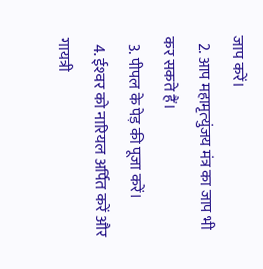जाप करें।
  2. आप महामृत्‍युंजय मंत्र का जाप भी कर सकते हैं।
  3. पीपल के पेड़ की पूजा करें।
  4. ईश्‍वर को नारियल अर्पित करें और गायत्री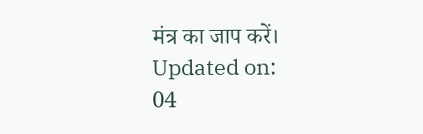मंत्र का जाप करें।
Updated on:
04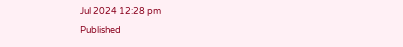Jul 2024 12:28 pm
Published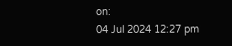on:
04 Jul 2024 12:27 pm